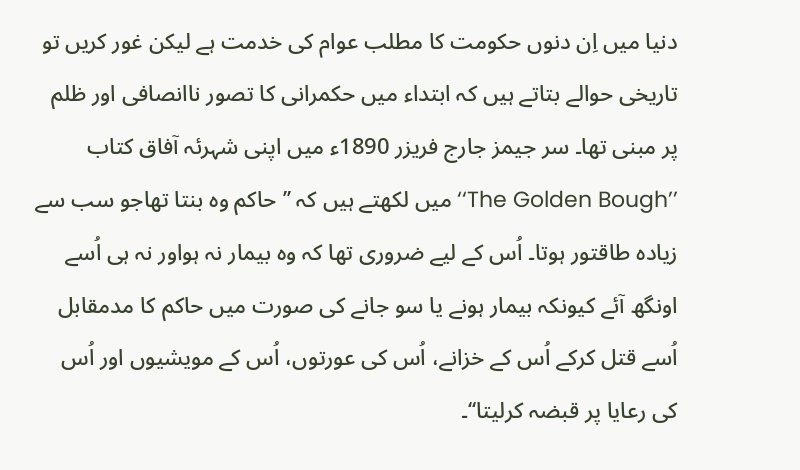دنیا میں اِن دنوں حکومت کا مطلب عوام کی خدمت ہے لیکن غور کریں تو تاریخی حوالے بتاتے ہیں کہ ابتداء میں حکمرانی کا تصور ناانصافی اور ظلم پر مبنی تھا۔ سر جیمز جارج فریزر 1890ء میں اپنی شہرئہ آفاق کتاب ’’The Golden Bough‘‘ میں لکھتے ہیں کہ ’’حاکم وہ بنتا تھاجو سب سے زیادہ طاقتور ہوتا۔ اُس کے لیے ضروری تھا کہ وہ بیمار نہ ہواور نہ ہی اُسے اونگھ آئے کیونکہ بیمار ہونے یا سو جانے کی صورت میں حاکم کا مدمقابل اُسے قتل کرکے اُس کے خزانے، اُس کی عورتوں، اُس کے مویشیوں اور اُس کی رعایا پر قبضہ کرلیتا‘‘۔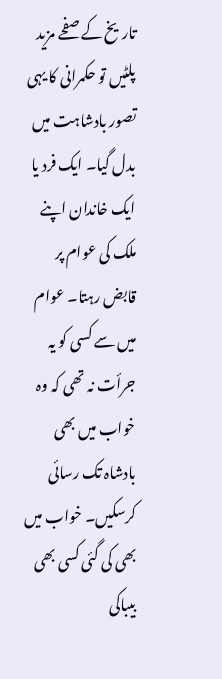تاریخ کے صفحے مزید پلٹیں تو حکمرانی کا یہی تصور بادشاہت میں بدل گیا۔ ایک فرد یا ایک خاندان اپنے ملک کی عوام پر قابض رہتا۔ عوام میں سے کسی کو یہ جرأت نہ تھی کہ وہ خواب میں بھی بادشاہ تک رسائی کرسکیں۔ خواب میں بھی کی گئی کسی بھی بیباکی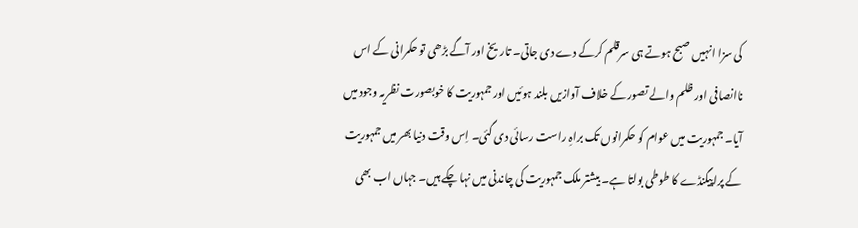کی سزا انہیں صبح ہوتے ہی سرقلم کرکے دے دی جاتی۔ تاریخ اور آگے بڑھی تو حکمرانی کے اس ناانصافی اور ظلم والے تصور کے خلاف آوازیں بلند ہوئیں اور جمہوریت کا خوبصورت نظریہ وجود میں آیا۔ جمہوریت میں عوام کو حکمرانوں تک براہِ راست رسائی دی گئی۔ اِس وقت دنیا بھر میں جمہوریت کے پراپیگنڈے کا طوطی بولتا ہے۔ بیشتر ملک جمہوریت کی چاندنی میں نہا چکے ہیں۔ جہاں اب بھی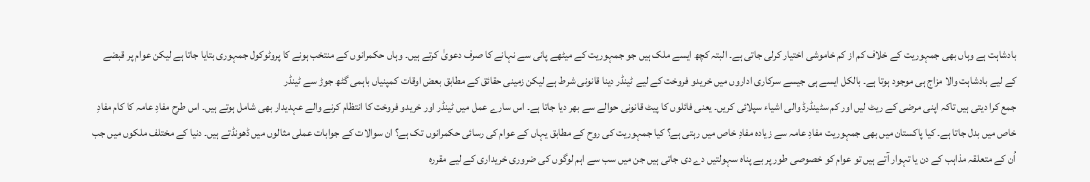بادشاہت ہے وہاں بھی جمہوریت کے خلاف کم از کم خاموشی اختیار کرلی جاتی ہے۔ البتہ کچھ ایسے ملک ہیں جو جمہوریت کے میٹھے پانی سے نہانے کا صرف دعویٰ کرتے ہیں۔ وہاں حکمرانوں کے منتخب ہونے کا پروٹوکول جمہوری بتایا جاتا ہے لیکن عوام پر قبضے کے لیے بادشاہت والا مزاج ہی موجود ہوتا ہے۔ بالکل ایسے ہی جیسے سرکاری اداروں میں خریدو فروخت کے لیے ٹینڈر دینا قانونی شرط ہے لیکن زمینی حقائق کے مطابق بعض اوقات کمپنیاں باہمی گٹھ جوڑ سے ٹینڈر
جمع کرا دیتی ہیں تاکہ اپنی مرضی کے ریٹ لیں اور کم سٹینڈرڈ والی اشیاء سپلائی کریں۔ یعنی فائلوں کا پیٹ قانونی حوالے سے بھر دیا جاتا ہے۔ اس سارے عمل میں ٹینڈر اور خریدو فروخت کا انتظام کرنے والے عہدیدار بھی شامل ہوتے ہیں۔ اس طرح مفادِ عامہ کا کام مفادِ خاص میں بدل جاتا ہے۔ کیا پاکستان میں بھی جمہوریت مفادِ عامہ سے زیادہ مفادِ خاص میں رہتی ہے؟ کیا جمہوریت کی روح کے مطابق یہاں کے عوام کی رسائی حکمرانوں تک ہے؟ ان سوالات کے جوابات عملی مثالوں میں ڈھونڈتے ہیں۔ دنیا کے مختلف ملکوں میں جب اُن کے متعلقہ مذاہب کے دن یا تہوار آتے ہیں تو عوام کو خصوصی طور پر بے پناہ سہولتیں دے دی جاتی ہیں جن میں سب سے اہم لوگوں کی ضروری خریداری کے لیے مقررہ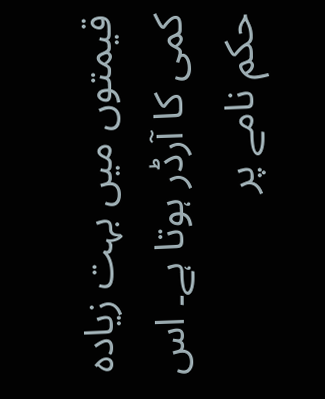قیمتوں میں بہت زیادہ کمی کا آرڈر ہوتا ہے۔ اس حکم نامے پر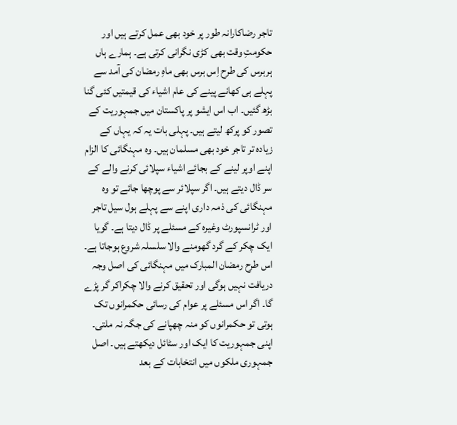تاجر رضاکارانہ طور پر خود بھی عمل کرتے ہیں اور حکومتِ وقت بھی کڑی نگرانی کرتی ہے۔ ہمارے ہاں ہربرس کی طرح اِس برس بھی ماہِ رمضان کی آمد سے پہلے ہی کھانے پینے کی عام اشیاء کی قیمتیں کئی گنا بڑھ گئیں۔ اب اس ایشو پر پاکستان میں جمہوریت کے تصور کو پرکھ لیتے ہیں۔ پہلی بات یہ کہ یہاں کے زیادہ تر تاجر خود بھی مسلمان ہیں۔ وہ مہنگائی کا الزام اپنے اوپر لینے کے بجائے اشیاء سپلائی کرنے والے کے سر ڈال دیتے ہیں۔ اگر سپلائر سے پوچھا جائے تو وہ مہنگائی کی ذمہ داری اپنے سے پہلے ہول سیل تاجر اور ٹرانسپورٹ وغیرہ کے مسئلے پر ڈال دیتا ہے۔ گویا ایک چکر کے گرد گھومنے والا سلسلہ شروع ہوجاتا ہے۔ اس طرح رمضان المبارک میں مہنگائی کی اصل وجہ دریافت نہیں ہوگی اور تحقیق کرنے والا چکراکر گر پڑے گا۔ اگر اس مسئلے پر عوام کی رسائی حکمرانوں تک ہوتی تو حکمرانوں کو منہ چھپانے کی جگہ نہ ملتی۔ اپنی جمہوریت کا ایک اور سٹائل دیکھتے ہیں۔ اصل جمہوری ملکوں میں انتخابات کے بعد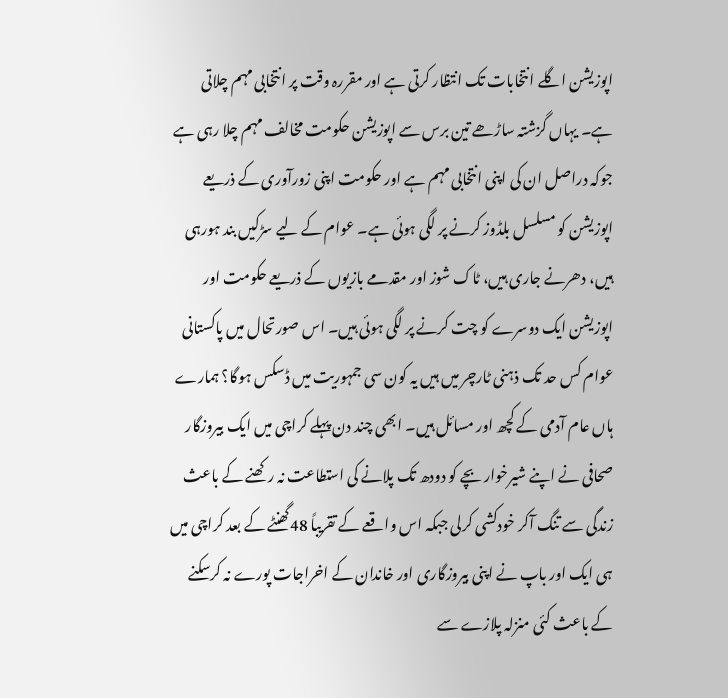اپوزیشن اگلے انتخابات تک انتظار کرتی ہے اور مقررہ وقت پر انتخابی مہم چلاتی ہے۔ یہاں گزشتہ ساڑھے تین برس سے اپوزیشن حکومت مخالف مہم چلا رہی ہے جوکہ دراصل ان کی اپنی انتخابی مہم ہے اور حکومت اپنی زورآوری کے ذریعے اپوزیشن کو مسلسل بلڈوز کرنے پر لگی ہوئی ہے۔ عوام کے لیے سڑکیں بند ہورہی ہیں، دھرنے جاری ہیں، ٹاک شوز اور مقدمے بازیوں کے ذریعے حکومت اور اپوزیشن ایک دوسرے کو چت کرنے پر لگی ہوئی ہیں۔ اس صورتحال میں پاکستانی عوام کس حد تک ذہنی ٹارچر میں ہیں یہ کون سی جمہوریت میں ڈسکس ہوگا؟ ہمارے ہاں عام آدمی کے کچھ اور مسائل ہیں۔ ابھی چند دن پہلے کراچی میں ایک بیروزگار صحافی نے اپنے شیرخوار بچے کو دودھ تک پلانے کی استطاعت نہ رکھنے کے باعث زندگی سے تنگ آکر خودکشی کرلی جبکہ اس واقعے کے تقریباً 48گھنٹے کے بعد کراچی میں ہی ایک اور باپ نے اپنی بیروزگاری اور خاندان کے اخراجات پورے نہ کرسکنے کے باعث کئی منزلہ پلازے سے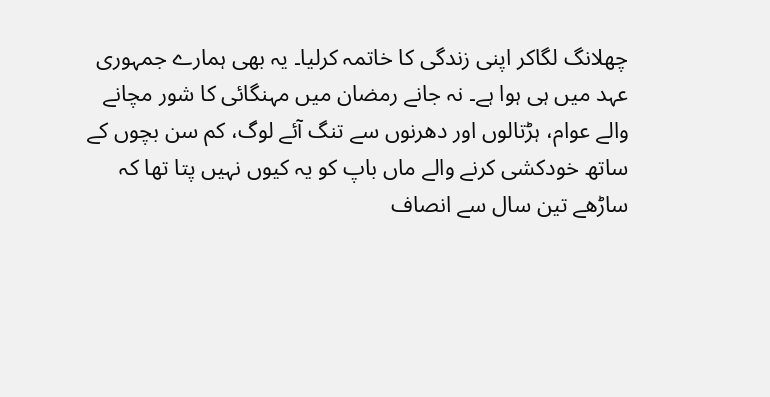چھلانگ لگاکر اپنی زندگی کا خاتمہ کرلیا۔ یہ بھی ہمارے جمہوری عہد میں ہی ہوا ہے۔ نہ جانے رمضان میں مہنگائی کا شور مچانے والے عوام، ہڑتالوں اور دھرنوں سے تنگ آئے لوگ، کم سن بچوں کے ساتھ خودکشی کرنے والے ماں باپ کو یہ کیوں نہیں پتا تھا کہ ساڑھے تین سال سے انصاف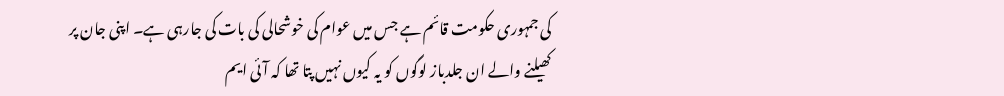کی جمہوری حکومت قائم ہے جس میں عوام کی خوشحالی کی بات کی جارہی ہے۔ اپنی جان پر کھیلنے والے ان جلدباز لوگوں کو یہ کیوں نہیں پتا تھا کہ آئی ایم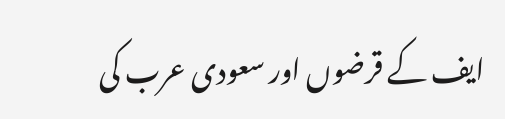ایف کے قرضوں اور سعودی عرب کی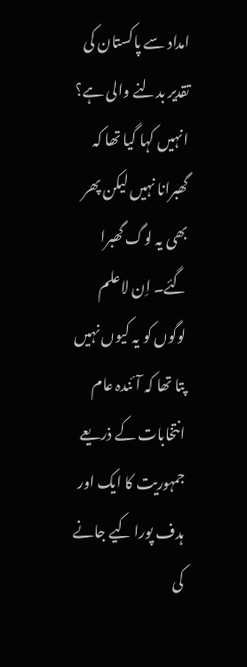امداد سے پاکستان کی تقدیر بدلنے والی ہے؟ انہیں کہا گیا تھا کہ گھبرانا نہیں لیکن پھر بھی یہ لوگ گھبرا گئے۔ اِن لاعلم لوگوں کو یہ کیوں نہیں پتا تھا کہ آئندہ عام انتخابات کے ذریعے جمہوریت کا ایک اور ہدف پورا کیے جانے کی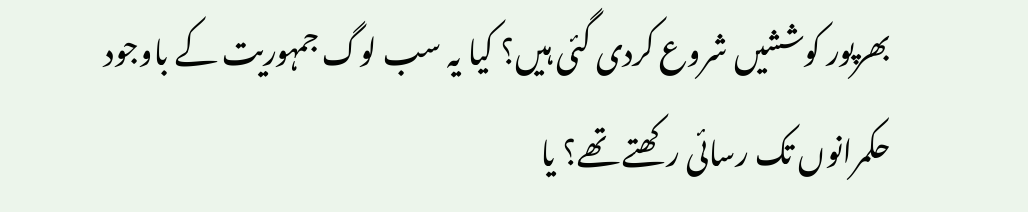بھرپور کوششیں شروع کردی گئی ہیں؟ کیا یہ سب لوگ جمہوریت کے باوجود حکمرانوں تک رسائی رکھتے تھے؟ یا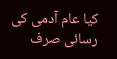کیا عام آدمی کی رسائی صرف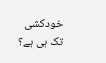خودکشی تک ہی ہے؟